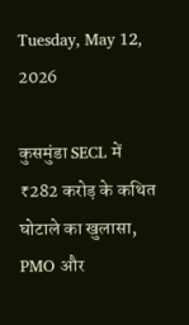Tuesday, May 12, 2026

कुसमुंडा SECL में ₹282 करोड़ के कथित घोटाले का खुलासा, PMO और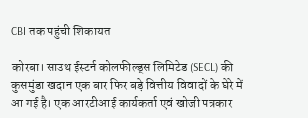CBI तक पहुंची शिकायत

कोरबा। साउथ ईस्टर्न कोलफील्ड्स लिमिटेड (SECL) की कुसमुंडा खदान एक बार फिर बड़े वित्तीय विवादों के घेरे में आ गई है। एक आरटीआई कार्यकर्ता एवं खोजी पत्रकार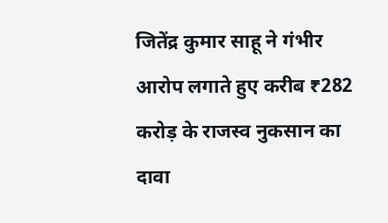जितेंद्र कुमार साहू ने गंभीर आरोप लगाते हुए करीब ₹282 करोड़ के राजस्व नुकसान का दावा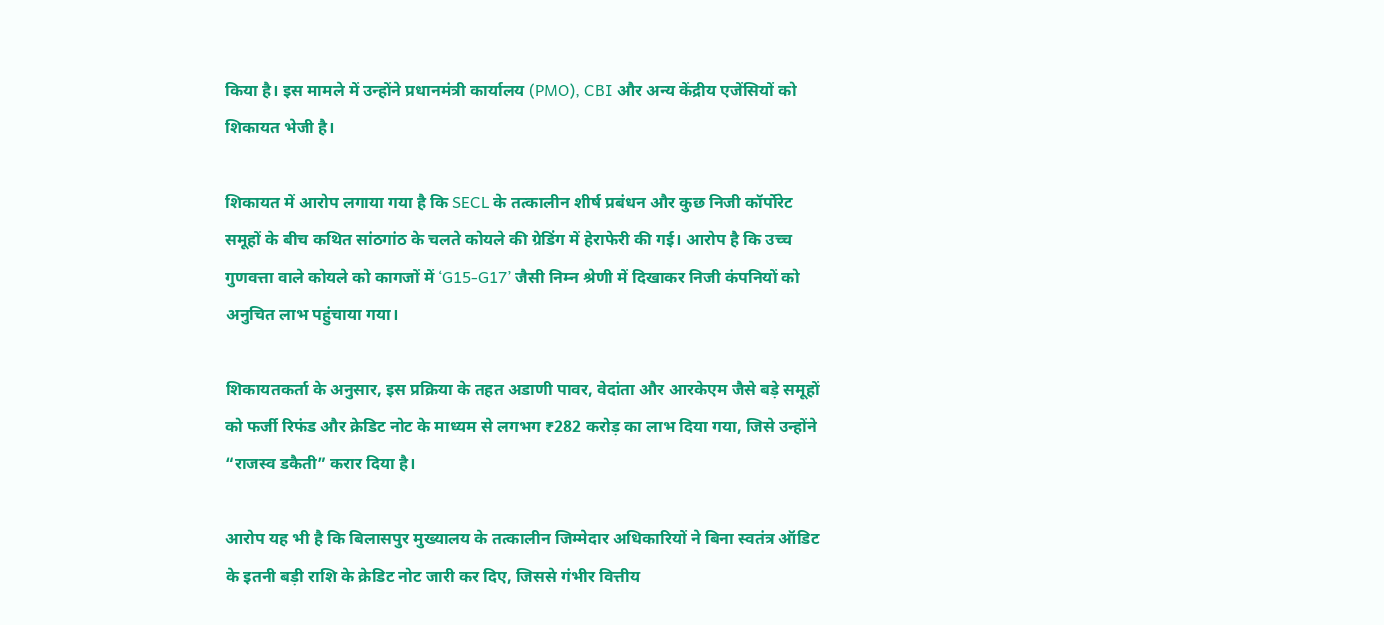किया है। इस मामले में उन्होंने प्रधानमंत्री कार्यालय (PMO), CBI और अन्य केंद्रीय एजेंसियों को शिकायत भेजी है।

शिकायत में आरोप लगाया गया है कि SECL के तत्कालीन शीर्ष प्रबंधन और कुछ निजी कॉर्पोरेट समूहों के बीच कथित सांठगांठ के चलते कोयले की ग्रेडिंग में हेराफेरी की गई। आरोप है कि उच्च गुणवत्ता वाले कोयले को कागजों में ‘G15-G17’ जैसी निम्न श्रेणी में दिखाकर निजी कंपनियों को अनुचित लाभ पहुंचाया गया।

शिकायतकर्ता के अनुसार, इस प्रक्रिया के तहत अडाणी पावर, वेदांता और आरकेएम जैसे बड़े समूहों को फर्जी रिफंड और क्रेडिट नोट के माध्यम से लगभग ₹282 करोड़ का लाभ दिया गया, जिसे उन्होंने “राजस्व डकैती” करार दिया है।

आरोप यह भी है कि बिलासपुर मुख्यालय के तत्कालीन जिम्मेदार अधिकारियों ने बिना स्वतंत्र ऑडिट के इतनी बड़ी राशि के क्रेडिट नोट जारी कर दिए, जिससे गंभीर वित्तीय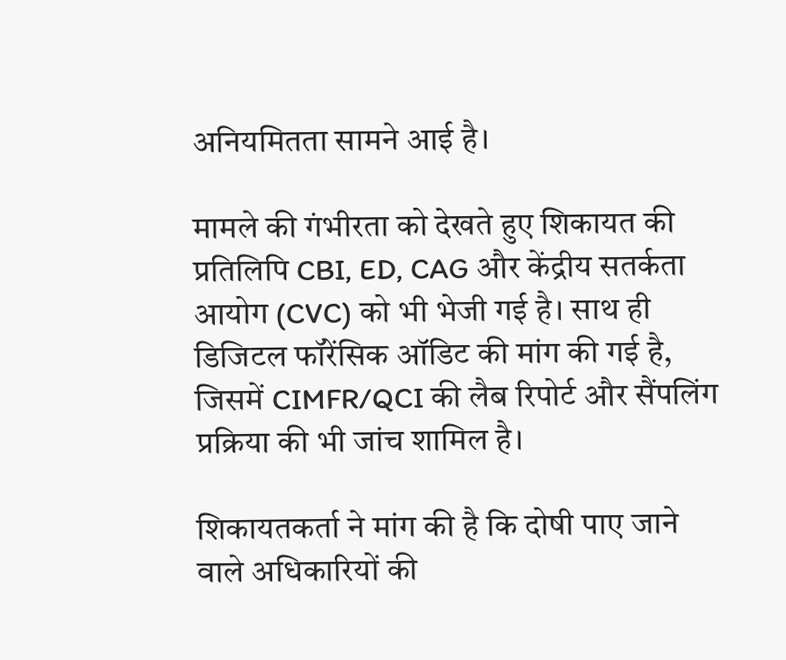अनियमितता सामने आई है।

मामले की गंभीरता को देखते हुए शिकायत की प्रतिलिपि CBI, ED, CAG और केंद्रीय सतर्कता आयोग (CVC) को भी भेजी गई है। साथ ही डिजिटल फॉरेंसिक ऑडिट की मांग की गई है, जिसमें CIMFR/QCI की लैब रिपोर्ट और सैंपलिंग प्रक्रिया की भी जांच शामिल है।

शिकायतकर्ता ने मांग की है कि दोषी पाए जाने वाले अधिकारियों की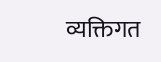व्यक्तिगत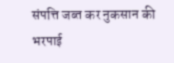संपत्ति जब्त कर नुकसान की भरपाई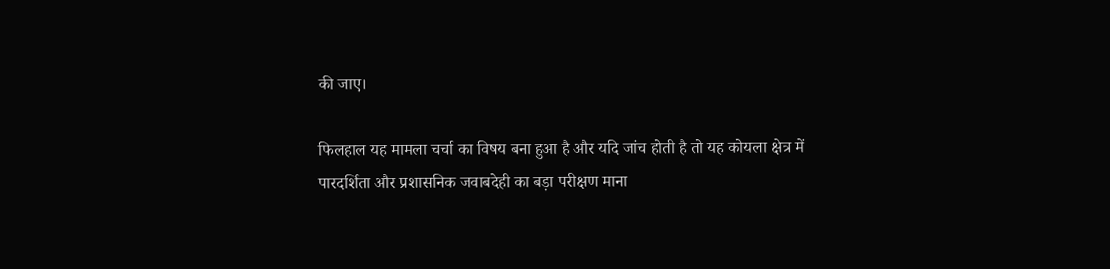की जाए।

फिलहाल यह मामला चर्चा का विषय बना हुआ है और यदि जांच होती है तो यह कोयला क्षेत्र में पारदर्शिता और प्रशासनिक जवाबदेही का बड़ा परीक्षण माना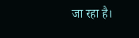जा रहा है।